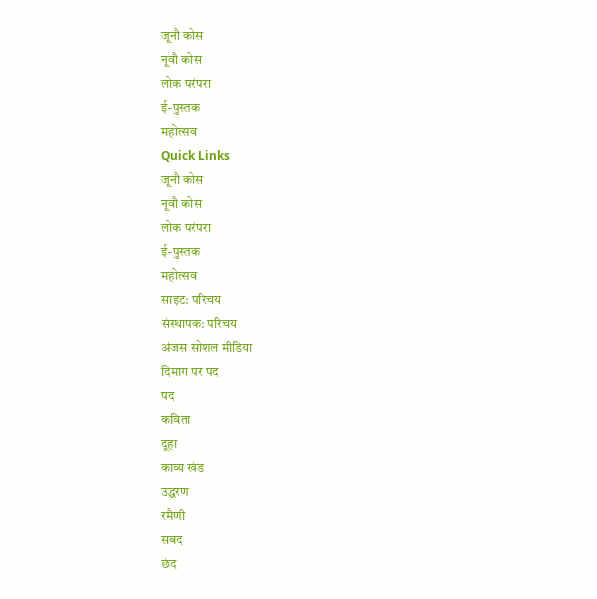जूनौ कोस
नूवौ कोस
लोक परंपरा
ई-पुस्तक
महोत्सव
Quick Links
जूनौ कोस
नूवौ कोस
लोक परंपरा
ई-पुस्तक
महोत्सव
साइट: परिचय
संस्थापक: परिचय
अंजस सोशल मीडिया
दिमाग पर पद
पद
कविता
दूहा
काव्य खंड
उद्धरण
रमैणी
सबद
छंद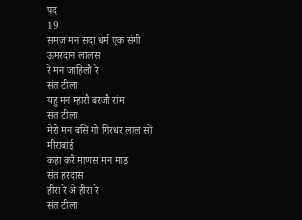पद
19
समज मन सदा धर्म एक संगी
ऊमरदान लालस
रे मन जाहिलौ रे
संत टीला
यहु मन म्हारौ बरजौ रांम
संत टीला
मेरो मन बसि गो गिरधर लाल सों
मीराबाई
कहा करै माणस मन माड
संत हरदास
हीरा रे अे हीरा रे
संत टीला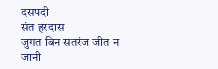दसपदी
संत हरदास
जुगत बिन सतरंज जीत न जानी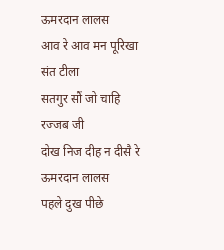ऊमरदान लालस
आव रे आव मन पूरिखा
संत टीला
सतगुर सौं जो चाहि
रज्जब जी
दोख निज दीह न दीसै रे
ऊमरदान लालस
पहले दुख पीछे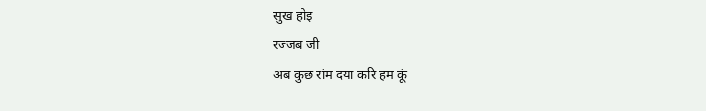सुख होइ
रज्जब जी
अब कुछ रांम दया करि हम कूं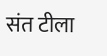संत टीला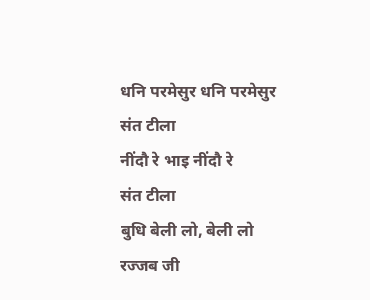धनि परमेसुर धनि परमेसुर
संत टीला
नींदौ रे भाइ नींदौ रे
संत टीला
बुधि बेली लो, बेली लो
रज्जब जी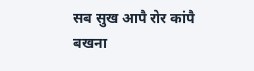सब सुख आपै रोर कांपै
बखना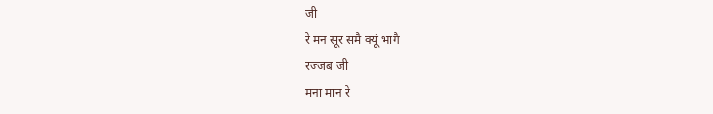जी
रे मन सूर समै क्यूं भागै
रज्जब जी
मना मान रे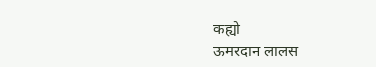कह्यो
ऊमरदान लालस